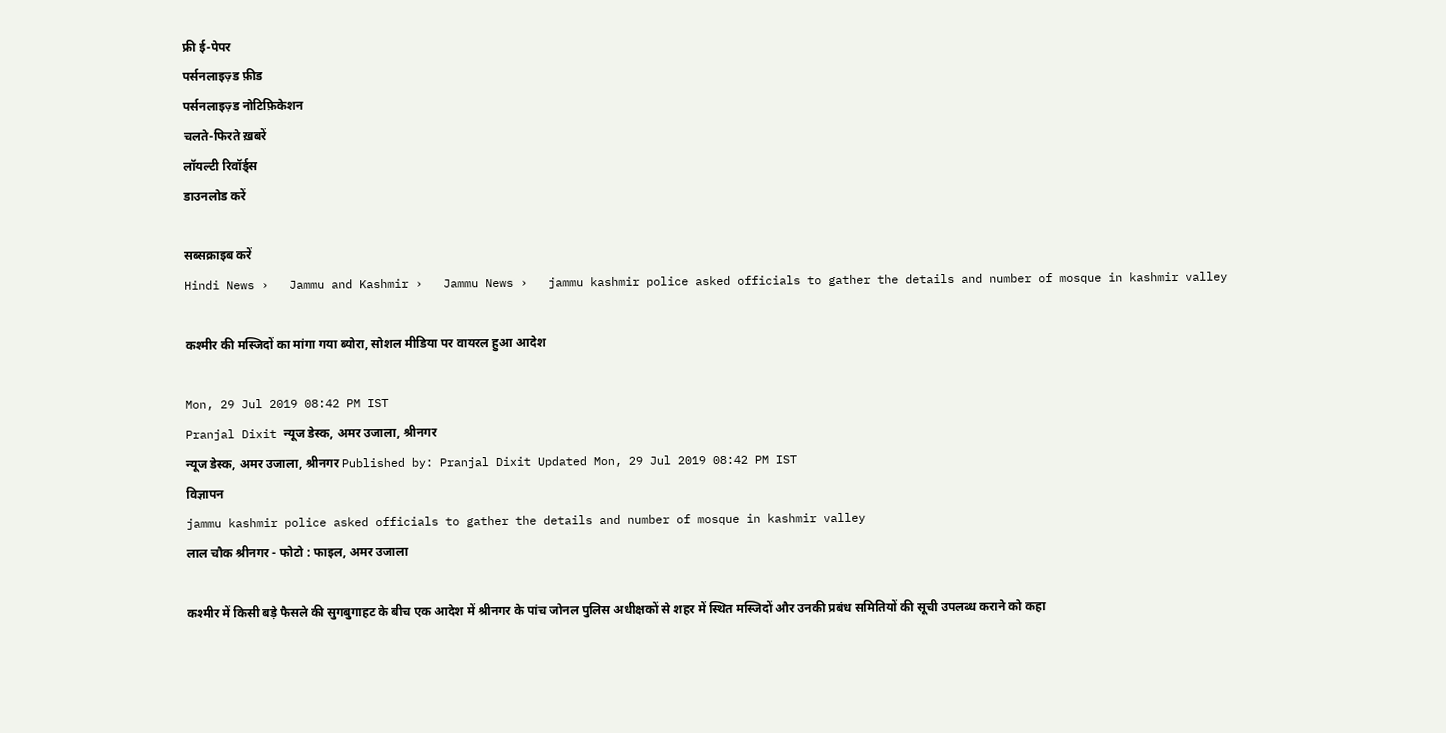फ्री ई-पेपर
पर्सनलाइज़्ड फ़ीड
पर्सनलाइज़्ड नोटिफ़िकेशन
चलते-फिरते ख़बरें
लॉयल्टी रिवॉर्ड्स
डाउनलोड करें

सब्सक्राइब करें
Hindi News ›   Jammu and Kashmir ›   Jammu News ›   jammu kashmir police asked officials to gather the details and number of mosque in kashmir valley

कश्मीर की मस्जिदों का मांगा गया ब्योरा, सोशल मीडिया पर वायरल हुआ आदेश

Mon, 29 Jul 2019 08:42 PM IST
Pranjal Dixit न्यूज डेस्क, अमर उजाला, श्रीनगर
न्यूज डेस्क, अमर उजाला, श्रीनगर Published by: Pranjal Dixit Updated Mon, 29 Jul 2019 08:42 PM IST
विज्ञापन
jammu kashmir police asked officials to gather the details and number of mosque in kashmir valley
लाल चौक श्रीनगर - फोटो : फाइल, अमर उजाला

कश्मीर में किसी बड़े फैसले की सुगबुगाहट के बीच एक आदेश में श्रीनगर के पांच जोनल पुलिस अधीक्षकों से शहर में स्थित मस्जिदों और उनकी प्रबंध समितियों की सूची उपलब्ध कराने को कहा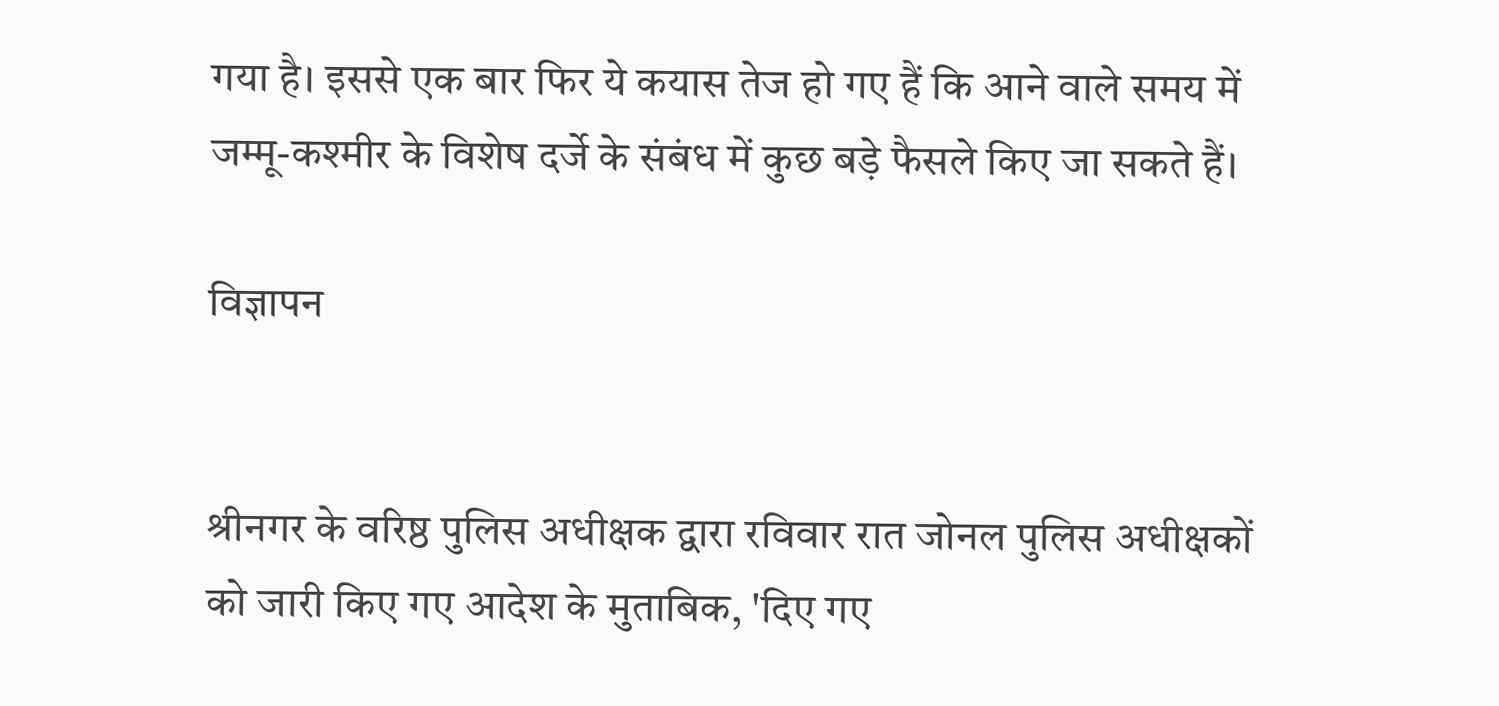गया है। इससे एक बार फिर ये कयास तेज हो गए हैं कि आने वाले समय में जम्मू-कश्मीर के विशेष दर्जे के संबंध में कुछ बड़े फैसले किए जा सकते हैं।

विज्ञापन


श्रीनगर के वरिष्ठ पुलिस अधीक्षक द्वारा रविवार रात जोनल पुलिस अधीक्षकों को जारी किए गए आदेश के मुताबिक, 'दिए गए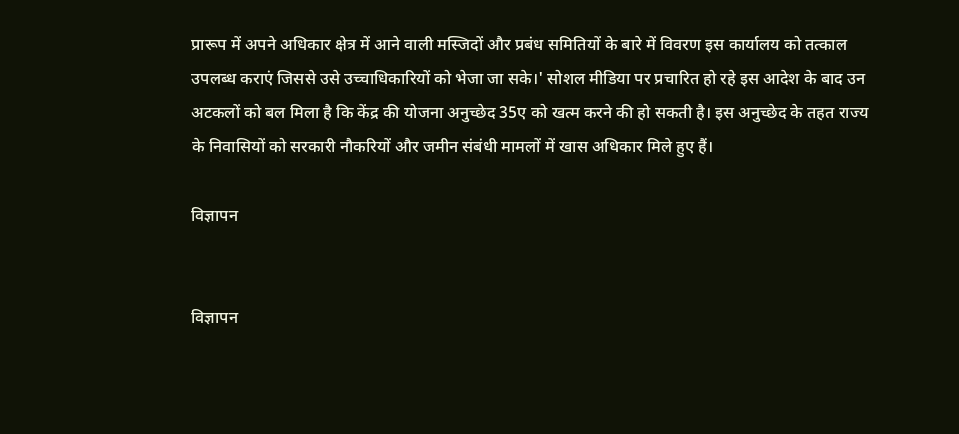प्रारूप में अपने अधिकार क्षेत्र में आने वाली मस्जिदों और प्रबंध समितियों के बारे में विवरण इस कार्यालय को तत्काल उपलब्ध कराएं जिससे उसे उच्चाधिकारियों को भेजा जा सके।' सोशल मीडिया पर प्रचारित हो रहे इस आदेश के बाद उन अटकलों को बल मिला है कि केंद्र की योजना अनुच्छेद 35ए को खत्म करने की हो सकती है। इस अनुच्छेद के तहत राज्य के निवासियों को सरकारी नौकरियों और जमीन संबंधी मामलों में खास अधिकार मिले हुए हैं।

विज्ञापन


विज्ञापन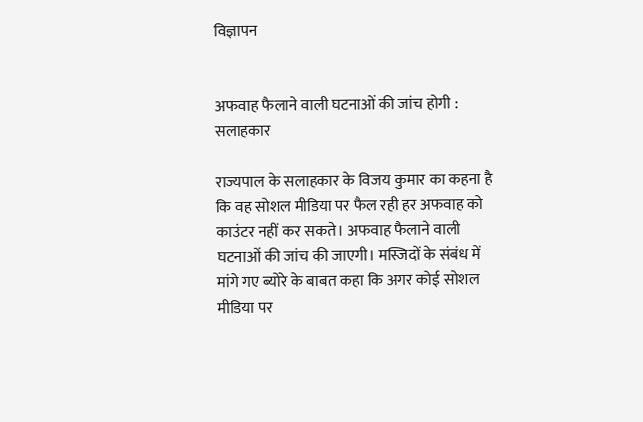विज्ञापन


अफवाह फैलाने वाली घटनाओं की जांच होगी : सलाहकार

राज्यपाल के सलाहकार के विजय कुमार का कहना है कि वह सोशल मीडिया पर फैल रही हर अफवाह को काउंटर नहीं कर सकते। अफवाह फैलाने वाली घटनाओं की जांच की जाएगी। मस्जिदों के संबंध में मांगे गए ब्योरे के बाबत कहा कि अगर कोई सोशल मीडिया पर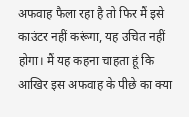अफवाह फैला रहा है तो फिर मैं इसे काउंटर नहीं करूंगा, यह उचित नहीं होगा। मैं यह कहना चाहता हूं कि आखिर इस अफवाह के पीछे का क्या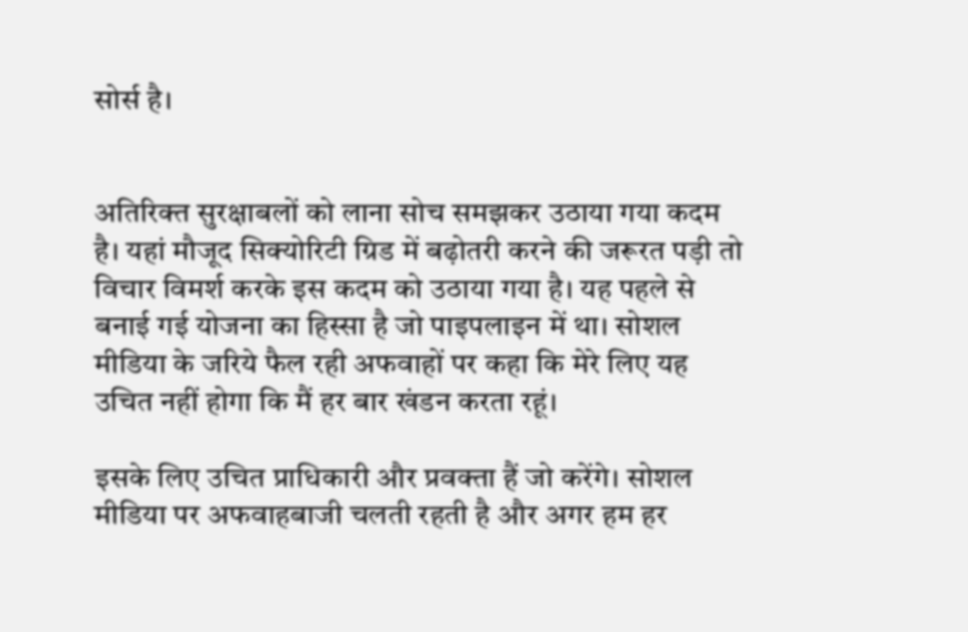सोर्स है।


अतिरिक्त सुरक्षाबलों को लाना सोच समझकर उठाया गया कदम है। यहां मौजूद सिक्योरिटी ग्रिड में बढ़ोतरी करने की जरूरत पड़ी तो विचार विमर्श करके इस कदम को उठाया गया है। यह पहले से बनाई गई योजना का हिस्सा है जो पाइपलाइन में था। सोशल मीडिया के जरिये फैल रही अफवाहों पर कहा कि मेरे लिए यह उचित नहीं होगा कि मैं हर बार खंडन करता रहूं।

इसके लिए उचित प्राधिकारी और प्रवक्ता हैं जो करेंगे। सोशल मीडिया पर अफवाहबाजी चलती रहती है और अगर हम हर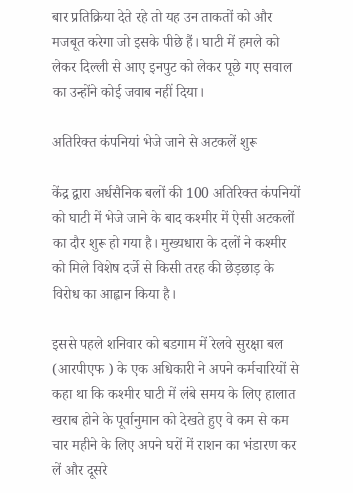बार प्रतिक्रिया देते रहे तो यह उन ताकतों को और मजबूत करेगा जो इसके पीछे हैं। घाटी में हमले को लेकर दिल्ली से आए इनपुट को लेकर पूछे गए सवाल का उन्होंने कोई जवाब नहीं दिया।

अतिरिक्त कंपनियां भेजे जाने से अटकलें शुरू

केंद्र द्वारा अर्धसैनिक बलों की 100 अतिरिक्त कंपनियों को घाटी में भेजे जाने के बाद कश्मीर में ऐसी अटकलों का दौर शुरू हो गया है। मुख्यधारा के दलों ने कश्मीर को मिले विशेष दर्जे से किसी तरह की छेड़छाड़ के विरोध का आह्वान किया है।

इससे पहले शनिवार को बडगाम में रेलवे सुरक्षा बल (आरपीएफ ) के एक अधिकारी ने अपने कर्मचारियों से कहा था कि कश्मीर घाटी में लंबे समय के लिए हालात खराब होने के पूर्वानुमान को देखते हुए वे कम से कम चार महीने के लिए अपने घरों में राशन का भंडारण कर लें और दूसरे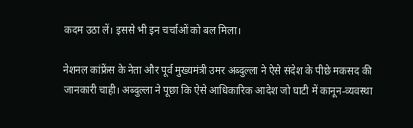कदम उठा लें। इससे भी इन चर्चाओं को बल मिला।

नेशनल कांफ्रेंस के नेता और पूर्व मुख्यमंत्री उमर अब्दुल्ला ने ऐसे संदेश के पीछे मकसद की जानकारी चाही। अब्दुल्ला ने पूछा कि ऐसे आधिकारिक आदेश जो घाटी में कानून-व्यवस्था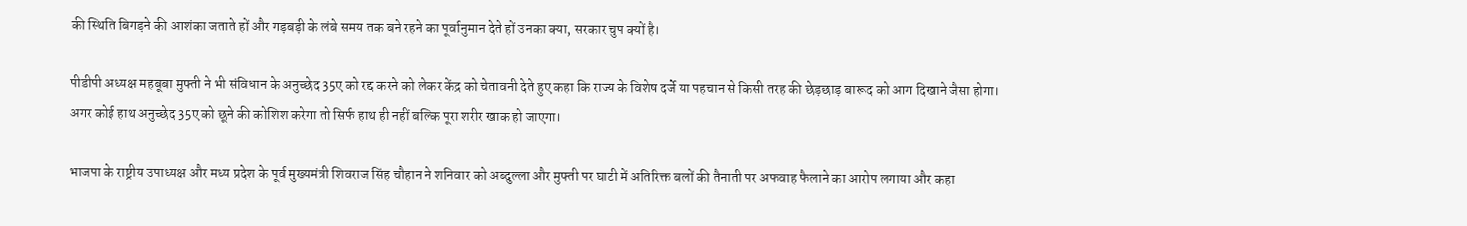की स्थिति बिगड़ने की आशंका जताते हों और गड़बड़ी के लंबे समय तक बने रहने का पूर्वानुमान देते हों उनका क्या, सरकार चुप क्यों है।

पीडीपी अध्यक्ष महबूबा मुफ्ती ने भी संविधान के अनुच्छेद 35ए को रद्द करने को लेकर केंद्र को चेतावनी देते हुए कहा कि राज्य के विशेष दर्जे या पहचान से किसी तरह की छेड़छाड़ बारूद को आग दिखाने जैसा होगा। अगर कोई हाथ अनुच्छेद 35ए को छूने की कोशिश करेगा तो सिर्फ हाथ ही नहीं बल्कि पूरा शरीर खाक हो जाएगा।

भाजपा के राष्ट्रीय उपाध्यक्ष और मध्य प्रदेश के पूर्व मुख्यमंत्री शिवराज सिंह चौहान ने शनिवार को अब्दुल्ला और मुफ्ती पर घाटी में अतिरिक्त बलों की तैनाती पर अफवाह फैलाने का आरोप लगाया और कहा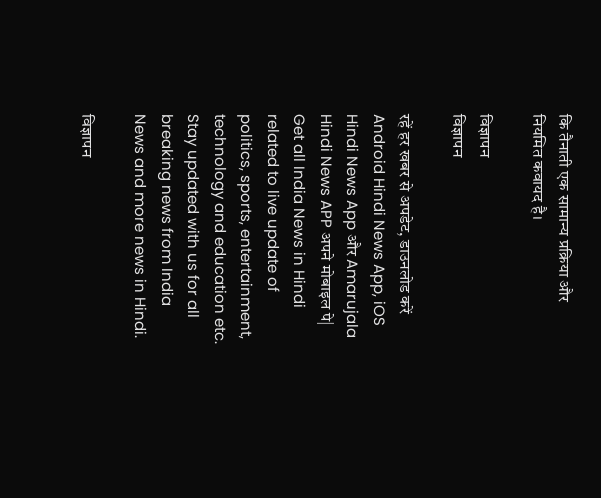कि तैनाती एक सामान्य प्रक्रिया और नियमित कवायद है।

विज्ञापन
विज्ञापन

रहें हर खबर से अपडेट, डाउनलोड करें Android Hindi News App, iOS Hindi News App और Amarujala Hindi News APP अपने मोबाइल पे|
Get all India News in Hindi related to live update of politics, sports, entertainment, technology and education etc. Stay updated with us for all breaking news from India News and more news in Hindi.

विज्ञापन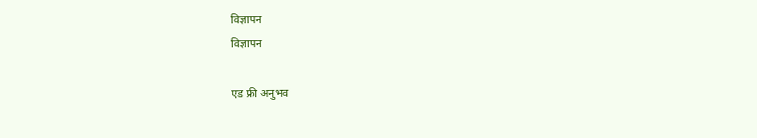विज्ञापन
विज्ञापन

एड फ्री अनुभव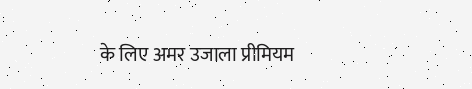के लिए अमर उजाला प्रीमियम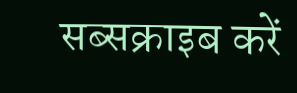सब्सक्राइब करें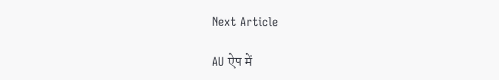Next Article

AU ऐप में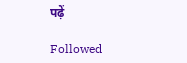पढ़ें

Followed